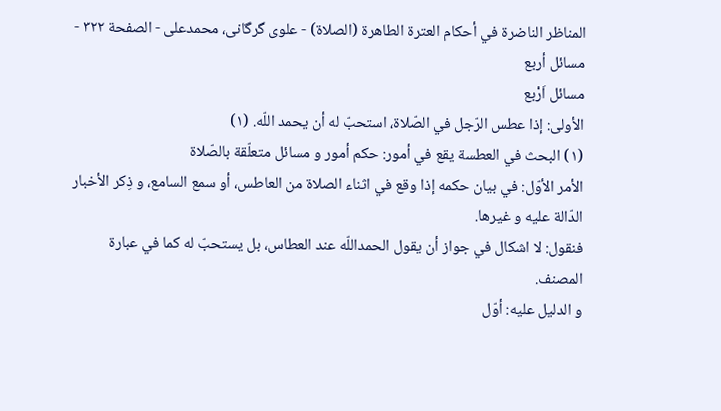المناظر الناضرة في أحکام العترة الطاهرة (الصلاة) - علوی گرگانی، محمدعلی - الصفحة ٣٢٢ - مسائل أربع
مسائل اَرْبع
الأولى: إذا عطس الرّجل في الصّلاة، استحبّ له أن يحمد اللّه. (١)
(١) البحث في العطسة يقع في أمور: حكم أمور و مسائل متعلّقة بالصّلاة
الأمر الأوّل: في بيان حكمه إذا وقع في اثناء الصلاة من العاطس، أو سمع السامع، و ذِكر الأخبار الدّالة عليه و غيرها.
فنقول: لا اشكال في جواز أن يقول الحمداللّه عند العطاس، بل يستحبّ له كما في عبارة المصنف.
و الدليل عليه: أوّل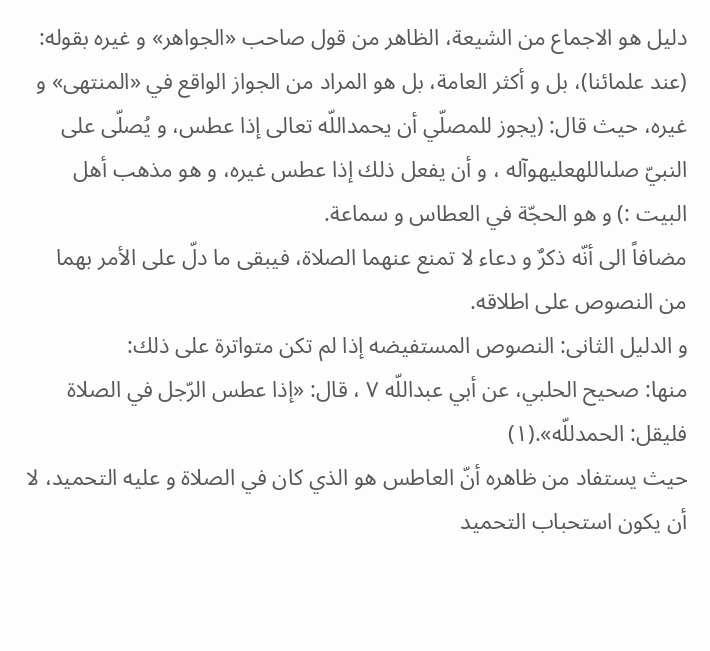دليل هو الاجماع من الشيعة، الظاهر من قول صاحب «الجواهر» و غيره بقوله: (عند علمائنا)، بل و أكثر العامة، بل هو المراد من الجواز الواقع في «المنتهى» و غيره، حيث قال: (يجوز للمصلّي أن يحمداللّه تعالى إذا عطس، و يُصلّى على النبيّ صلىاللهعليهوآله ، و أن يفعل ذلك إذا عطس غيره، و هو مذهب أهل البيت :) و هو الحجّة في العطاس و سماعة.
مضافاً الى أنّه ذكرٌ و دعاء لا تمنع عنهما الصلاة، فيبقى ما دلّ على الأمر بهما من النصوص على اطلاقه.
و الدليل الثانى: النصوص المستفيضه إذا لم تكن متواترة على ذلك:
منها: صحيح الحلبي، عن أبي عبداللّه ٧ ، قال: «إذا عطس الرّجل في الصلاة فليقل: الحمدللّه».(١)
حيث يستفاد من ظاهره أنّ العاطس هو الذي كان في الصلاة و عليه التحميد، لا أن يكون استحباب التحميد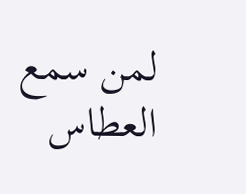لمن سمع العطاس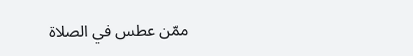ممّن عطس في الصلاة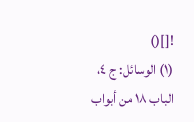![]()
(١) الوسائل: ج ٤، الباب ١٨ من أبواب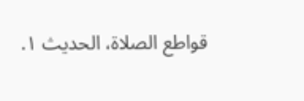قواطع الصلاة، الحديث ١.